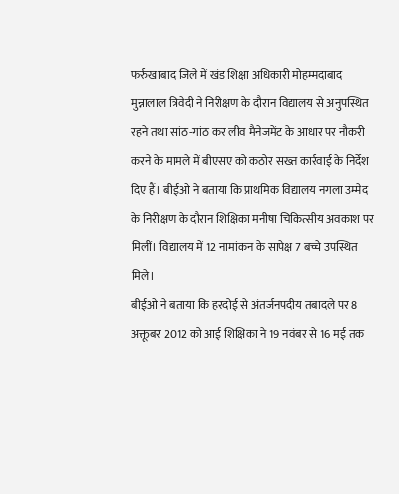फर्रुखाबाद जिले में खंड शिक्षा अधिकारी मोहम्मदाबाद मुन्नालाल त्रिवेदी ने निरीक्षण के दौरान विद्यालय से अनुपस्थित रहने तथा सांठ-गांठ कर लीव मैनेजमेंट के आधार पर नौकरी करने के मामले में बीएसए को कठोर सख्त कार्रवाई के निर्देश दिए हैं। बीईओ ने बताया कि प्राथमिक विद्यालय नगला उम्मेद के निरीक्षण के दौरान शिक्षिका मनीषा चिकित्सीय अवकाश पर मिलीं। विद्यालय में 12 नामांकन के सापेक्ष 7 बच्चे उपस्थित मिले।
बीईओ ने बताया कि हरदोई से अंतर्जनपदीय तबादले पर 8 अक्तूबर 2012 को आई शिक्षिका ने 19 नवंबर से 16 मई तक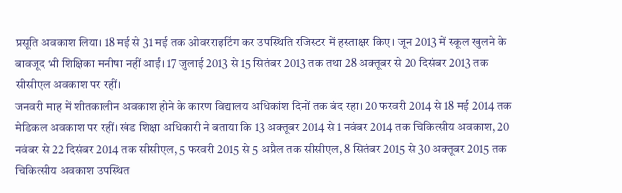प्रसूति अवकाश लिया। 18 मई से 31 मई तक ओवरराइटिंग कर उपस्थिति रजिस्टर में हस्ताक्षर किए। जून 2013 में स्कूल खुलने के बावजूद भी शिक्षिका मनीषा नहीं आईं। 17 जुलाई 2013 से 15 सितंबर 2013 तक तथा 28 अक्तूबर से 20 दिसंबर 2013 तक सीसीएल अवकाश पर रहीं।
जनवरी माह में शीतकालीन अवकाश होने के कारण विद्यालय अधिकांश दिनों तक बंद रहा। 20 फरवरी 2014 से 18 मई 2014 तक मेडिकल अवकाश पर रहीं। खंड शिक्षा अधिकारी ने बताया कि 13 अक्तूबर 2014 से 1 नवंबर 2014 तक चिकित्सीय अवकाश, 20 नवंबर से 22 दिसंबर 2014 तक सीसीएल, 5 फरवरी 2015 से 5 अप्रैल तक सीसीएल, 8 सितंबर 2015 से 30 अक्तूबर 2015 तक चिकित्सीय अवकाश उपस्थित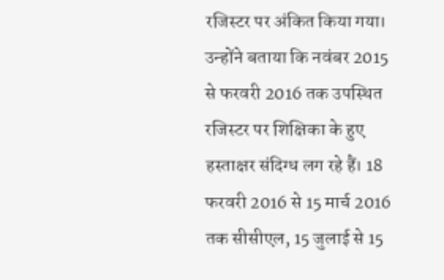रजिस्टर पर अंकित किया गया। उन्होंने बताया कि नवंबर 2015 से फरवरी 2016 तक उपस्थित रजिस्टर पर शिक्षिका के हुए हस्ताक्षर संदिग्ध लग रहे हैं। 18 फरवरी 2016 से 15 मार्च 2016 तक सीसीएल, 15 जुलाई से 15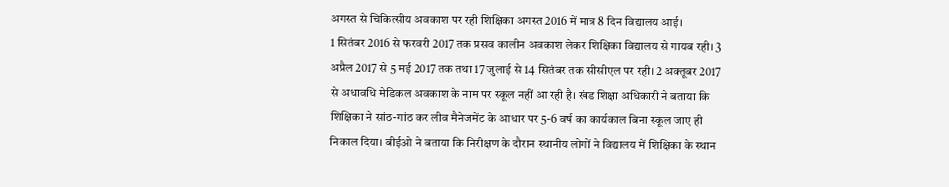अगस्त से चिकित्सीय अवकाश पर रही शिक्षिका अगस्त 2016 में मात्र 8 दिन विद्यालय आई।
1 सितंबर 2016 से फरवरी 2017 तक प्रसव कालीन अवकाश लेकर शिक्षिका विद्यालय से गायब रही। 3 अप्रैल 2017 से 5 मई 2017 तक तथा 17 जुलाई से 14 सितंबर तक सीसीएल पर रही। 2 अक्तूबर 2017 से अधावधि मेडिकल अवकाश के नाम पर स्कूल नहीं आ रही है। खंड शिक्षा अधिकारी ने बताया कि शिक्षिका ने सांठ-गांठ कर लीव मैनेजमेंट के आधार पर 5-6 वर्ष का कार्यकाल बिना स्कूल जाए ही निकाल दिया। बीईओ ने बताया कि निरीक्षण के दौरान स्थानीय लोगों ने विद्यालय में शिक्षिका के स्थान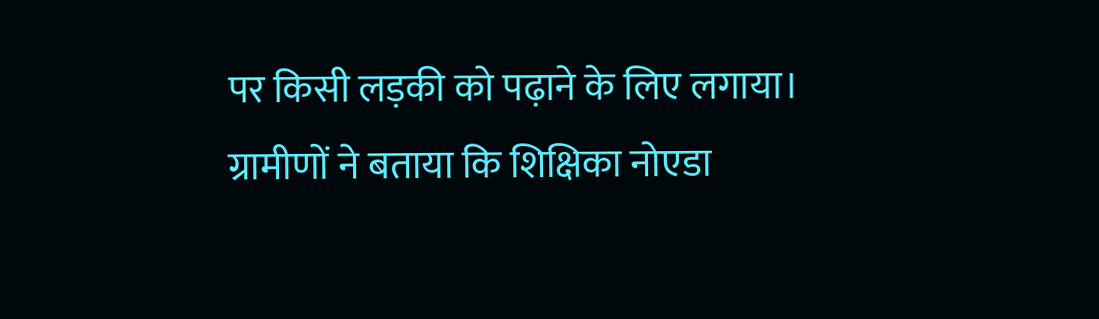पर किसी लड़की को पढ़ाने के लिए लगाया। ग्रामीणों ने बताया कि शिक्षिका नोएडा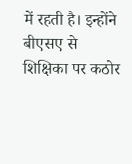में रहती है। इन्होंने बीएसए से शिक्षिका पर कठोर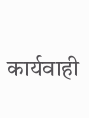कार्यवाही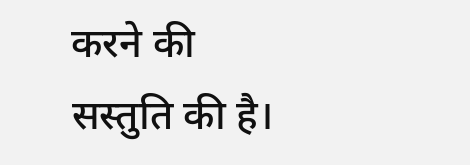करने की सस्तुति की है।